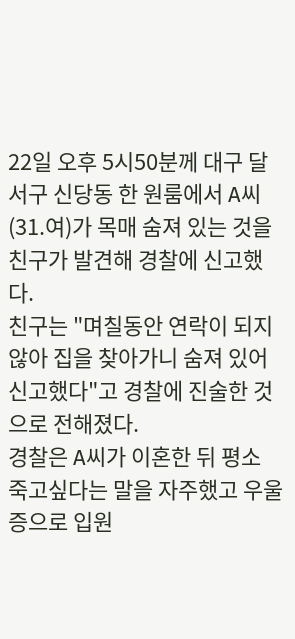22일 오후 5시50분께 대구 달서구 신당동 한 원룸에서 A씨(31.여)가 목매 숨져 있는 것을 친구가 발견해 경찰에 신고했다.
친구는 "며칠동안 연락이 되지 않아 집을 찾아가니 숨져 있어 신고했다"고 경찰에 진술한 것으로 전해졌다.
경찰은 A씨가 이혼한 뒤 평소 죽고싶다는 말을 자주했고 우울증으로 입원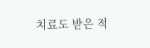치료도 받은 적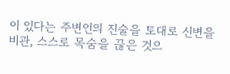이 있다는 주변인의 진술을 토대로 신변을 비관, 스스로 목숨을 끊은 것으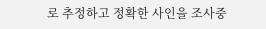로 추정하고 정확한 사인을 조사중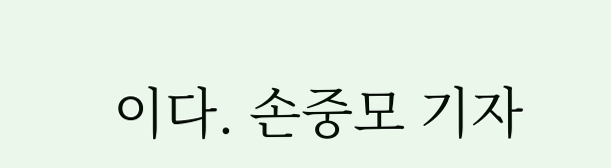이다. 손중모 기자